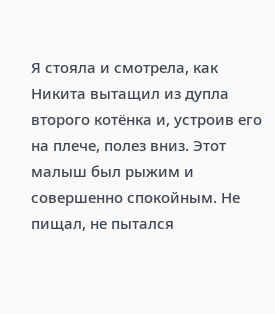Я стояла и смотрела, как Никита вытащил из дупла второго котёнка и, устроив его на плече, полез вниз. Этот малыш был рыжим и совершенно спокойным. Не пищал, не пытался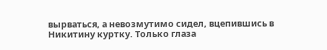вырваться, а невозмутимо сидел, вцепившись в Никитину куртку. Только глаза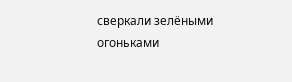сверкали зелёными огоньками